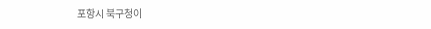포항시 북구청이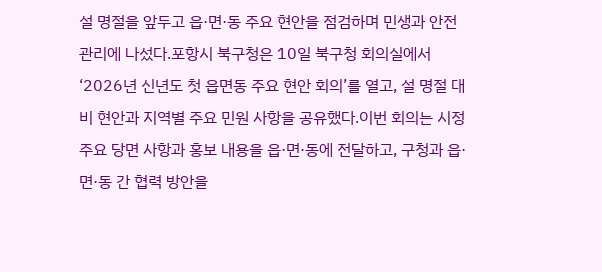설 명절을 앞두고 읍·면·동 주요 현안을 점검하며 민생과 안전 관리에 나섰다.포항시 북구청은 10일 북구청 회의실에서 ‘2026년 신년도 첫 읍면동 주요 현안 회의’를 열고, 설 명절 대비 현안과 지역별 주요 민원 사항을 공유했다.이번 회의는 시정 주요 당면 사항과 홍보 내용을 읍·면·동에 전달하고, 구청과 읍·면·동 간 협력 방안을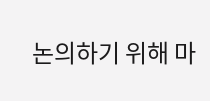논의하기 위해 마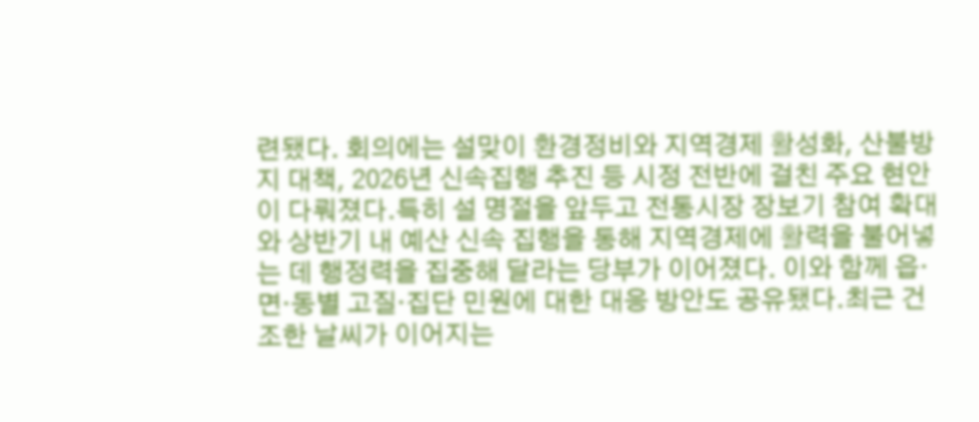련됐다. 회의에는 설맞이 환경정비와 지역경제 활성화, 산불방지 대책, 2026년 신속집행 추진 등 시정 전반에 걸친 주요 현안이 다뤄졌다.특히 설 명절을 앞두고 전통시장 장보기 참여 확대와 상반기 내 예산 신속 집행을 통해 지역경제에 활력을 불어넣는 데 행정력을 집중해 달라는 당부가 이어졌다. 이와 함께 읍·면·동별 고질·집단 민원에 대한 대응 방안도 공유됐다.최근 건조한 날씨가 이어지는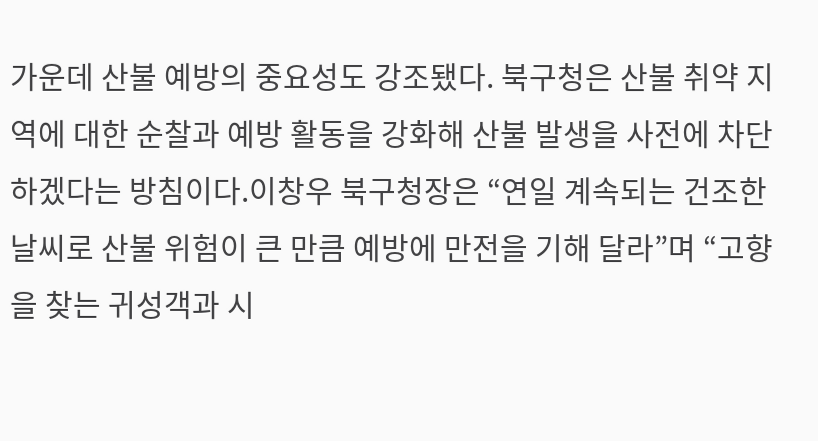가운데 산불 예방의 중요성도 강조됐다. 북구청은 산불 취약 지역에 대한 순찰과 예방 활동을 강화해 산불 발생을 사전에 차단하겠다는 방침이다.이창우 북구청장은 “연일 계속되는 건조한 날씨로 산불 위험이 큰 만큼 예방에 만전을 기해 달라”며 “고향을 찾는 귀성객과 시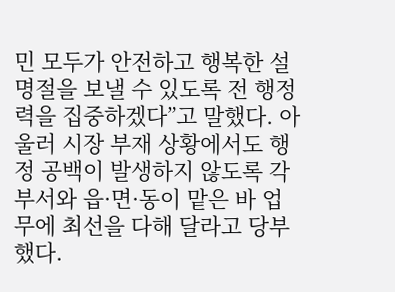민 모두가 안전하고 행복한 설 명절을 보낼 수 있도록 전 행정력을 집중하겠다”고 말했다. 아울러 시장 부재 상황에서도 행정 공백이 발생하지 않도록 각 부서와 읍·면·동이 맡은 바 업무에 최선을 다해 달라고 당부했다.